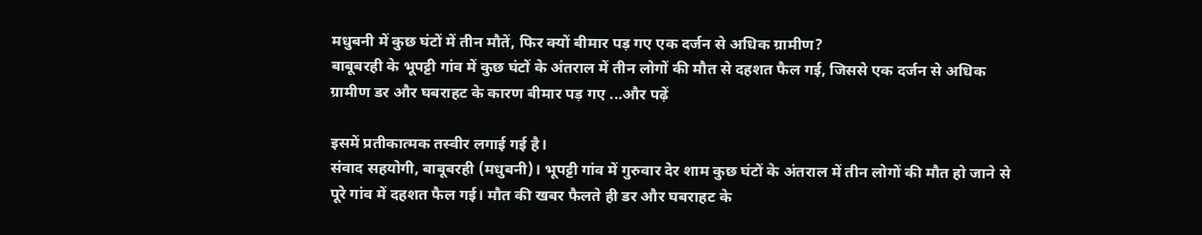मधुबनी में कुछ घंटों में तीन मौतें, फिर क्यों बीमार पड़ गए एक दर्जन से अधिक ग्रामीण?
बाबूबरही के भूपट्टी गांव में कुछ घंटों के अंतराल में तीन लोगों की मौत से दहशत फैल गई, जिससे एक दर्जन से अधिक ग्रामीण डर और घबराहट के कारण बीमार पड़ गए ...और पढ़ें

इसमें प्रतीकात्मक तस्वीर लगाई गई है।
संवाद सहयोगी, बाबूबरही (मधुबनी)। भूपट्टी गांव में गुरुवार देर शाम कुछ घंटों के अंतराल में तीन लोगों की मौत हो जाने से पूरे गांव में दहशत फैल गई। मौत की खबर फैलते ही डर और घबराहट के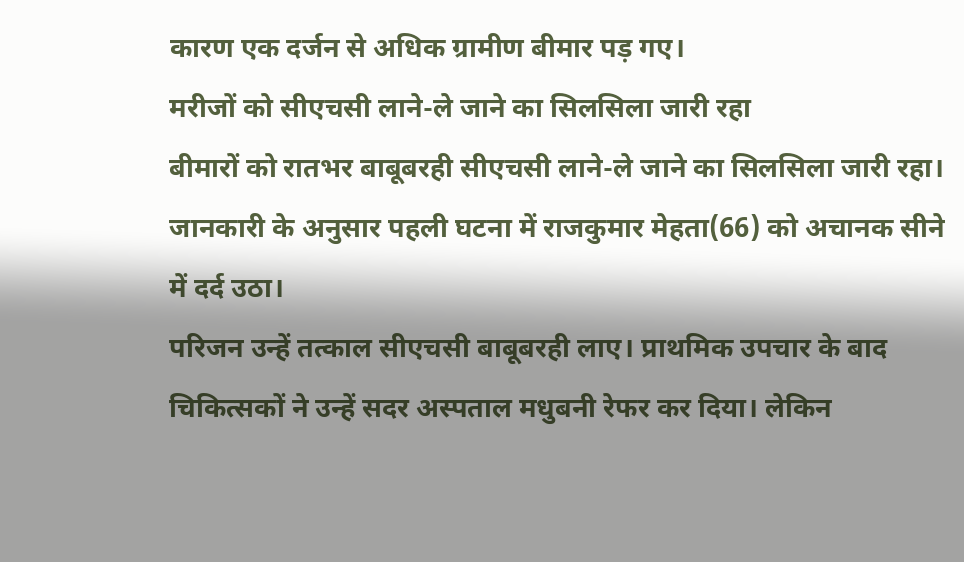कारण एक दर्जन से अधिक ग्रामीण बीमार पड़ गए।
मरीजों को सीएचसी लाने-ले जाने का सिलसिला जारी रहा
बीमारों को रातभर बाबूबरही सीएचसी लाने-ले जाने का सिलसिला जारी रहा। जानकारी के अनुसार पहली घटना में राजकुमार मेहता(66) को अचानक सीने में दर्द उठा।
परिजन उन्हें तत्काल सीएचसी बाबूबरही लाए। प्राथमिक उपचार के बाद चिकित्सकों ने उन्हें सदर अस्पताल मधुबनी रेफर कर दिया। लेकिन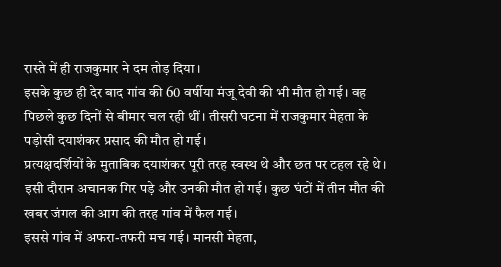रास्ते में ही राजकुमार ने दम तोड़ दिया।
इसके कुछ ही देर बाद गांव की 60 वर्षीया मंजू देवी की भी मौत हो गई। वह पिछले कुछ दिनों से बीमार चल रही थीं। तीसरी घटना में राजकुमार मेहता के पड़ोसी दयाशंकर प्रसाद की मौत हो गई।
प्रत्यक्षदर्शियों के मुताबिक दयाशंकर पूरी तरह स्वस्थ थे और छत पर टहल रहे थे। इसी दौरान अचानक गिर पड़े और उनकी मौत हो गई। कुछ घंटों में तीन मौत की खबर जंगल की आग की तरह गांव में फैल गई।
इससे गांव में अफरा-तफरी मच गई। मानसी मेहता,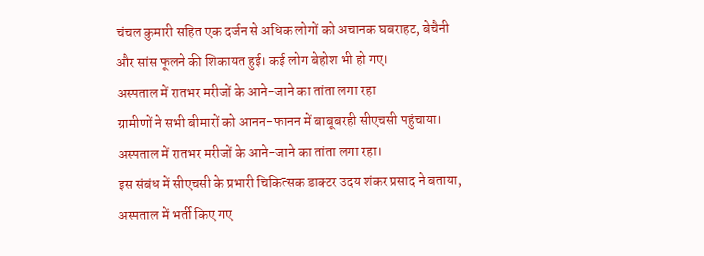चंचल कुमारी सहित एक दर्जन से अधिक लोगों को अचानक घबराहट, बेचैनी और सांस फूलने की शिकायत हुई। कई लोग बेहोश भी हो गए।
अस्पताल में रातभर मरीजों के आने-जाने का तांता लगा रहा
ग्रामीणों ने सभी बीमारों को आनन-फानन में बाबूबरही सीएचसी पहुंचाया। अस्पताल में रातभर मरीजों के आने-जाने का तांता लगा रहा।
इस संबंध में सीएचसी के प्रभारी चिकित्सक डाक्टर उदय शंकर प्रसाद ने बताया, अस्पताल में भर्ती किए गए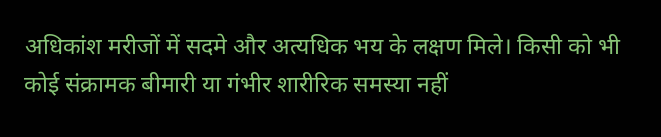अधिकांश मरीजों में सदमे और अत्यधिक भय के लक्षण मिले। किसी को भी कोई संक्रामक बीमारी या गंभीर शारीरिक समस्या नहीं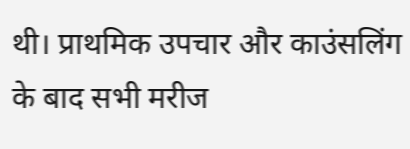थी। प्राथमिक उपचार और काउंसलिंग के बाद सभी मरीज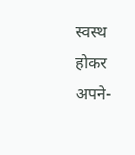स्वस्थ होकर अपने-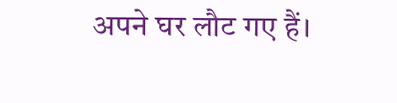अपने घर लौट गए हैं।